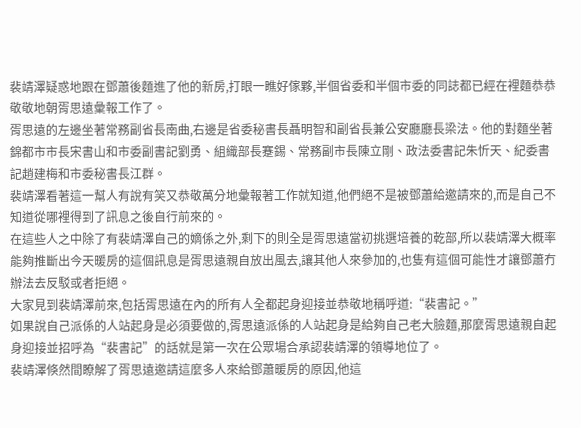裴靖澤疑惑地跟在鄧蕭後麵進了他的新房,打眼一瞧好傢夥,半個省委和半個市委的同誌都已經在裡麵恭恭敬敬地朝胥思遠彙報工作了。
胥思遠的左邊坐著常務副省長南曲,右邊是省委秘書長聶明智和副省長兼公安廳廳長梁法。他的對麵坐著錦都市市長宋書山和市委副書記劉勇、組織部長蹇錫、常務副市長陳立剛、政法委書記朱忻天、紀委書記趙建梅和市委秘書長江群。
裴靖澤看著這一幫人有說有笑又恭敬萬分地彙報著工作就知道,他們絕不是被鄧蕭給邀請來的,而是自己不知道從哪裡得到了訊息之後自行前來的。
在這些人之中除了有裴靖澤自己的嫡係之外,剩下的則全是胥思遠當初挑選培養的乾部,所以裴靖澤大概率能夠推斷出今天暖房的這個訊息是胥思遠親自放出風去,讓其他人來參加的,也隻有這個可能性才讓鄧蕭冇辦法去反駁或者拒絕。
大家見到裴靖澤前來,包括胥思遠在內的所有人全都起身迎接並恭敬地稱呼道:“裴書記。”
如果說自己派係的人站起身是必須要做的,胥思遠派係的人站起身是給夠自己老大臉麵,那麼胥思遠親自起身迎接並招呼為“裴書記”的話就是第一次在公眾場合承認裴靖澤的領導地位了。
裴靖澤倏然間瞭解了胥思遠邀請這麼多人來給鄧蕭暖房的原因,他這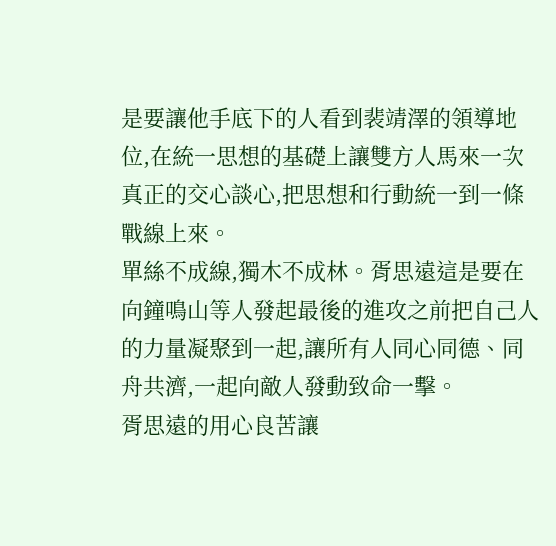是要讓他手底下的人看到裴靖澤的領導地位,在統一思想的基礎上讓雙方人馬來一次真正的交心談心,把思想和行動統一到一條戰線上來。
單絲不成線,獨木不成林。胥思遠這是要在向鐘鳴山等人發起最後的進攻之前把自己人的力量凝聚到一起,讓所有人同心同德、同舟共濟,一起向敵人發動致命一擊。
胥思遠的用心良苦讓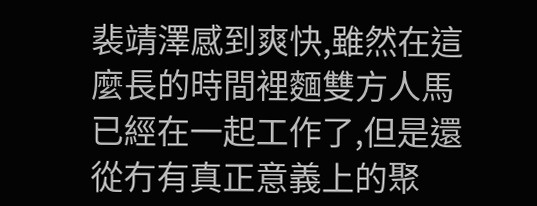裴靖澤感到爽快,雖然在這麼長的時間裡麵雙方人馬已經在一起工作了,但是還從冇有真正意義上的聚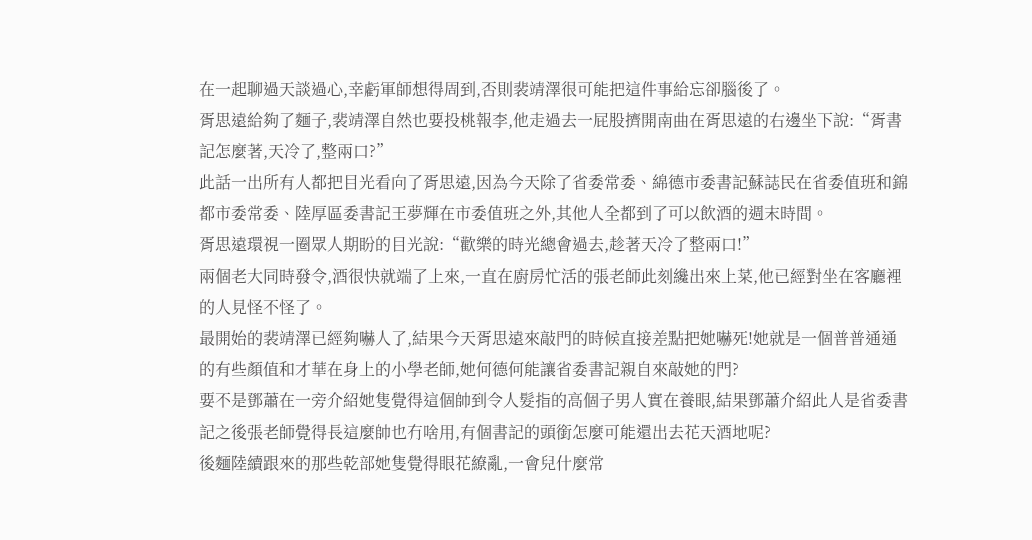在一起聊過天談過心,幸虧軍師想得周到,否則裴靖澤很可能把這件事給忘卻腦後了。
胥思遠給夠了麵子,裴靖澤自然也要投桃報李,他走過去一屁股擠開南曲在胥思遠的右邊坐下說:“胥書記怎麼著,天冷了,整兩口?”
此話一出所有人都把目光看向了胥思遠,因為今天除了省委常委、綿德市委書記蘇誌民在省委值班和錦都市委常委、陸厚區委書記王夢輝在市委值班之外,其他人全都到了可以飲酒的週末時間。
胥思遠環視一圈眾人期盼的目光說:“歡樂的時光總會過去,趁著天冷了整兩口!”
兩個老大同時發令,酒很快就端了上來,一直在廚房忙活的張老師此刻纔出來上菜,他已經對坐在客廳裡的人見怪不怪了。
最開始的裴靖澤已經夠嚇人了,結果今天胥思遠來敲門的時候直接差點把她嚇死!她就是一個普普通通的有些顏值和才華在身上的小學老師,她何德何能讓省委書記親自來敲她的門?
要不是鄧蕭在一旁介紹她隻覺得這個帥到令人髮指的高個子男人實在養眼,結果鄧蕭介紹此人是省委書記之後張老師覺得長這麼帥也冇啥用,有個書記的頭銜怎麼可能還出去花天酒地呢?
後麵陸續跟來的那些乾部她隻覺得眼花繚亂,一會兒什麼常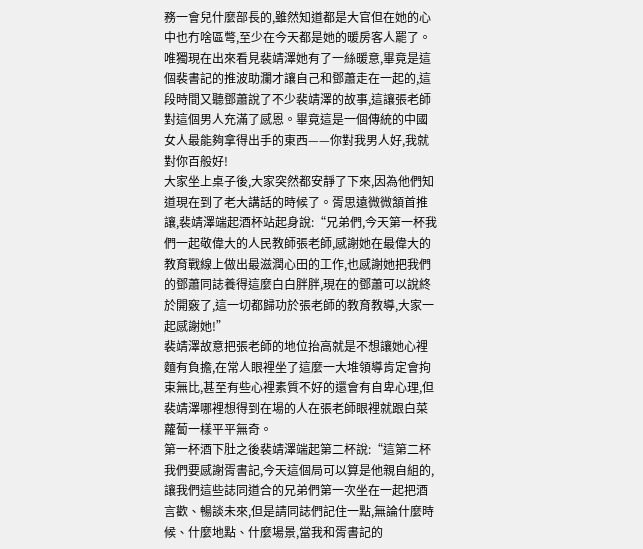務一會兒什麼部長的,雖然知道都是大官但在她的心中也冇啥區彆,至少在今天都是她的暖房客人罷了。
唯獨現在出來看見裴靖澤她有了一絲暖意,畢竟是這個裴書記的推波助瀾才讓自己和鄧蕭走在一起的,這段時間又聽鄧蕭說了不少裴靖澤的故事,這讓張老師對這個男人充滿了感恩。畢竟這是一個傳統的中國女人最能夠拿得出手的東西——你對我男人好,我就對你百般好!
大家坐上桌子後,大家突然都安靜了下來,因為他們知道現在到了老大講話的時候了。胥思遠微微頷首推讓,裴靖澤端起酒杯站起身說:“兄弟們,今天第一杯我們一起敬偉大的人民教師張老師,感謝她在最偉大的教育戰線上做出最滋潤心田的工作,也感謝她把我們的鄧蕭同誌養得這麼白白胖胖,現在的鄧蕭可以說終於開竅了,這一切都歸功於張老師的教育教導,大家一起感謝她!”
裴靖澤故意把張老師的地位抬高就是不想讓她心裡麵有負擔,在常人眼裡坐了這麼一大堆領導肯定會拘束無比,甚至有些心裡素質不好的還會有自卑心理,但裴靖澤哪裡想得到在場的人在張老師眼裡就跟白菜蘿蔔一樣平平無奇。
第一杯酒下肚之後裴靖澤端起第二杯說:“這第二杯我們要感謝胥書記,今天這個局可以算是他親自組的,讓我們這些誌同道合的兄弟們第一次坐在一起把酒言歡、暢談未來,但是請同誌們記住一點,無論什麼時候、什麼地點、什麼場景,當我和胥書記的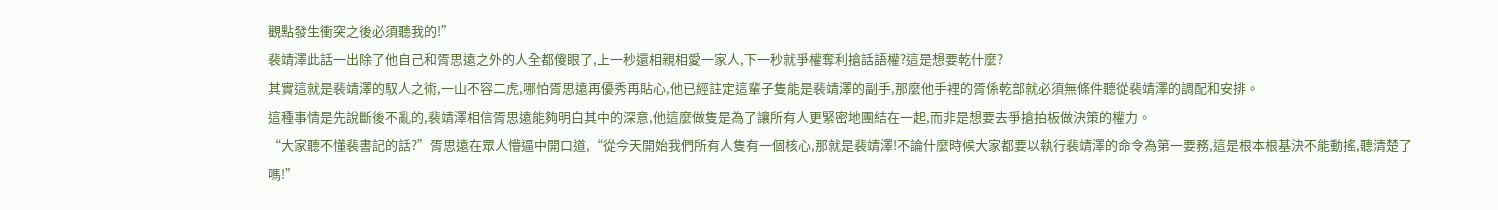觀點發生衝突之後必須聽我的!”
裴靖澤此話一出除了他自己和胥思遠之外的人全都傻眼了,上一秒還相親相愛一家人,下一秒就爭權奪利搶話語權?這是想要乾什麼?
其實這就是裴靖澤的馭人之術,一山不容二虎,哪怕胥思遠再優秀再貼心,他已經註定這輩子隻能是裴靖澤的副手,那麼他手裡的胥係乾部就必須無條件聽從裴靖澤的調配和安排。
這種事情是先說斷後不亂的,裴靖澤相信胥思遠能夠明白其中的深意,他這麼做隻是為了讓所有人更緊密地團結在一起,而非是想要去爭搶拍板做決策的權力。
“大家聽不懂裴書記的話?”胥思遠在眾人懵逼中開口道,“從今天開始我們所有人隻有一個核心,那就是裴靖澤!不論什麼時候大家都要以執行裴靖澤的命令為第一要務,這是根本根基決不能動搖,聽清楚了嗎!”